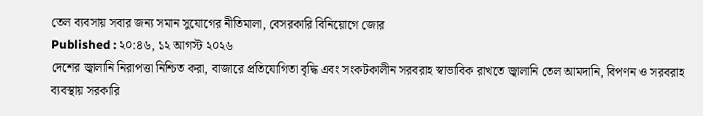তেল ব্যবসায় সবার জন্য সমান সুযোগের নীতিমালা, বেসরকারি বিনিয়োগে জোর
Published : ২০:৪৬, ১২ আগস্ট ২০২৬
দেশের জ্বালানি নিরাপত্তা নিশ্চিত করা, বাজারে প্রতিযোগিতা বৃদ্ধি এবং সংকটকালীন সরবরাহ স্বাভাবিক রাখতে জ্বালানি তেল আমদানি, বিপণন ও সরবরাহ ব্যবস্থায় সরকারি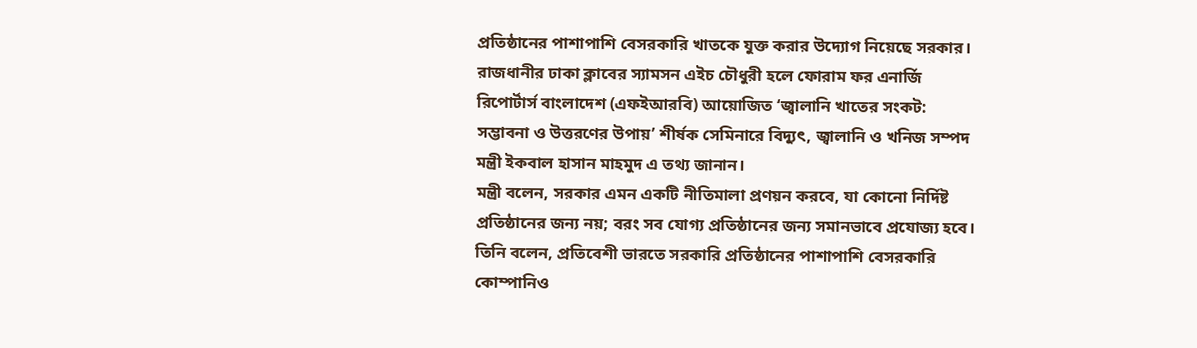প্রতিষ্ঠানের পাশাপাশি বেসরকারি খাতকে যুক্ত করার উদ্যোগ নিয়েছে সরকার।
রাজধানীর ঢাকা ক্লাবের স্যামসন এইচ চৌধুরী হলে ফোরাম ফর এনার্জি রিপোর্টার্স বাংলাদেশ (এফইআরবি) আয়োজিত ‘জ্বালানি খাতের সংকট: সম্ভাবনা ও উত্তরণের উপায়’ শীর্ষক সেমিনারে বিদ্যুৎ, জ্বালানি ও খনিজ সম্পদ মন্ত্রী ইকবাল হাসান মাহমুদ এ তথ্য জানান।
মন্ত্রী বলেন, সরকার এমন একটি নীতিমালা প্রণয়ন করবে, যা কোনো নির্দিষ্ট প্রতিষ্ঠানের জন্য নয়; বরং সব যোগ্য প্রতিষ্ঠানের জন্য সমানভাবে প্রযোজ্য হবে। তিনি বলেন, প্রতিবেশী ভারতে সরকারি প্রতিষ্ঠানের পাশাপাশি বেসরকারি কোম্পানিও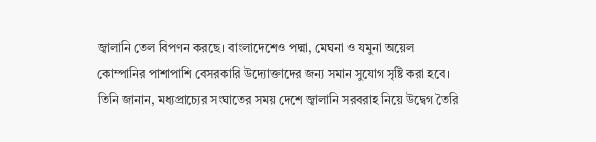জ্বালানি তেল বিপণন করছে। বাংলাদেশেও পদ্মা, মেঘনা ও যমুনা অয়েল কোম্পানির পাশাপাশি বেসরকারি উদ্যোক্তাদের জন্য সমান সুযোগ সৃষ্টি করা হবে।
তিনি জানান, মধ্যপ্রাচ্যের সংঘাতের সময় দেশে জ্বালানি সরবরাহ নিয়ে উদ্বেগ তৈরি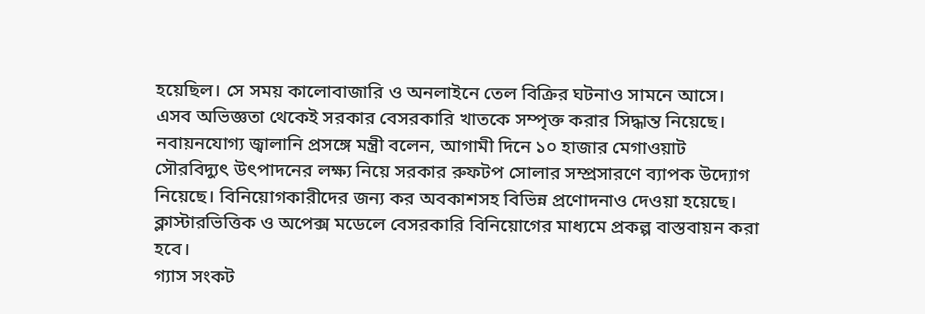হয়েছিল। সে সময় কালোবাজারি ও অনলাইনে তেল বিক্রির ঘটনাও সামনে আসে। এসব অভিজ্ঞতা থেকেই সরকার বেসরকারি খাতকে সম্পৃক্ত করার সিদ্ধান্ত নিয়েছে।
নবায়নযোগ্য জ্বালানি প্রসঙ্গে মন্ত্রী বলেন, আগামী দিনে ১০ হাজার মেগাওয়াট সৌরবিদ্যুৎ উৎপাদনের লক্ষ্য নিয়ে সরকার রুফটপ সোলার সম্প্রসারণে ব্যাপক উদ্যোগ নিয়েছে। বিনিয়োগকারীদের জন্য কর অবকাশসহ বিভিন্ন প্রণোদনাও দেওয়া হয়েছে। ক্লাস্টারভিত্তিক ও অপেক্স মডেলে বেসরকারি বিনিয়োগের মাধ্যমে প্রকল্প বাস্তবায়ন করা হবে।
গ্যাস সংকট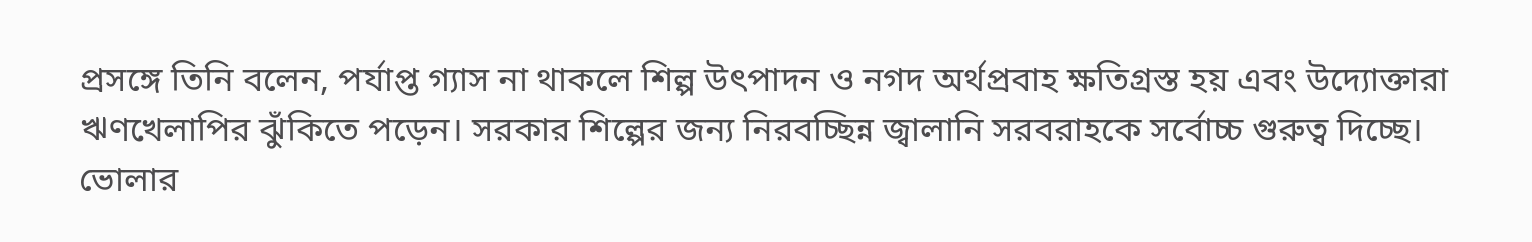প্রসঙ্গে তিনি বলেন, পর্যাপ্ত গ্যাস না থাকলে শিল্প উৎপাদন ও নগদ অর্থপ্রবাহ ক্ষতিগ্রস্ত হয় এবং উদ্যোক্তারা ঋণখেলাপির ঝুঁকিতে পড়েন। সরকার শিল্পের জন্য নিরবচ্ছিন্ন জ্বালানি সরবরাহকে সর্বোচ্চ গুরুত্ব দিচ্ছে।
ভোলার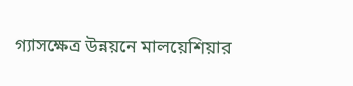গ্যাসক্ষেত্র উন্নয়নে মালয়েশিয়ার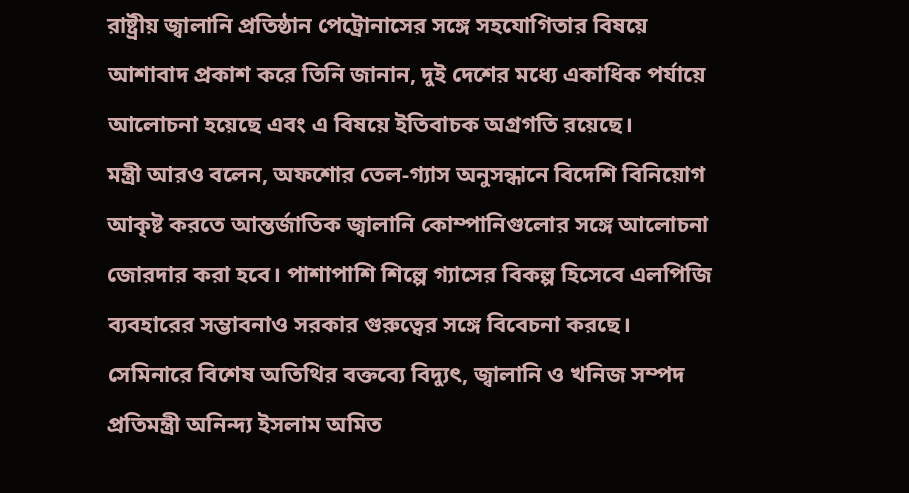রাষ্ট্রীয় জ্বালানি প্রতিষ্ঠান পেট্রোনাসের সঙ্গে সহযোগিতার বিষয়ে আশাবাদ প্রকাশ করে তিনি জানান, দুই দেশের মধ্যে একাধিক পর্যায়ে আলোচনা হয়েছে এবং এ বিষয়ে ইতিবাচক অগ্রগতি রয়েছে।
মন্ত্রী আরও বলেন, অফশোর তেল-গ্যাস অনুসন্ধানে বিদেশি বিনিয়োগ আকৃষ্ট করতে আন্তর্জাতিক জ্বালানি কোম্পানিগুলোর সঙ্গে আলোচনা জোরদার করা হবে। পাশাপাশি শিল্পে গ্যাসের বিকল্প হিসেবে এলপিজি ব্যবহারের সম্ভাবনাও সরকার গুরুত্বের সঙ্গে বিবেচনা করছে।
সেমিনারে বিশেষ অতিথির বক্তব্যে বিদ্যুৎ, জ্বালানি ও খনিজ সম্পদ প্রতিমন্ত্রী অনিন্দ্য ইসলাম অমিত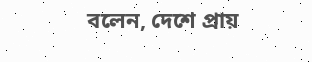বলেন, দেশে প্রায়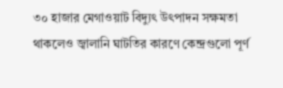৩০ হাজার মেগাওয়াট বিদ্যুৎ উৎপাদন সক্ষমতা থাকলেও জ্বালানি ঘাটতির কারণে কেন্দ্রগুলো পূর্ণ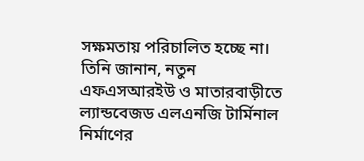সক্ষমতায় পরিচালিত হচ্ছে না। তিনি জানান, নতুন এফএসআরইউ ও মাতারবাড়ীতে ল্যান্ডবেজড এলএনজি টার্মিনাল নির্মাণের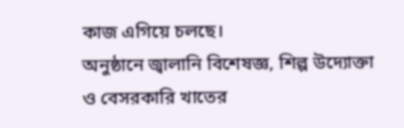কাজ এগিয়ে চলছে।
অনুষ্ঠানে জ্বালানি বিশেষজ্ঞ, শিল্প উদ্যোক্তা ও বেসরকারি খাতের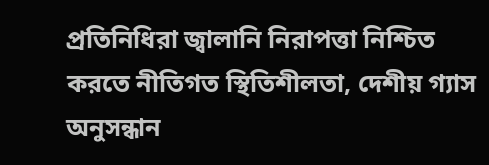প্রতিনিধিরা জ্বালানি নিরাপত্তা নিশ্চিত করতে নীতিগত স্থিতিশীলতা, দেশীয় গ্যাস অনুসন্ধান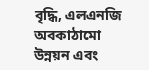বৃদ্ধি, এলএনজি অবকাঠামো উন্নয়ন এবং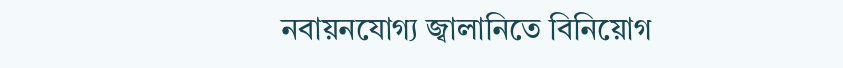নবায়নযোগ্য জ্বালানিতে বিনিয়োগ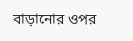বাড়ানোর ওপর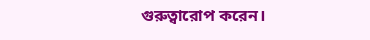গুরুত্বারোপ করেন।